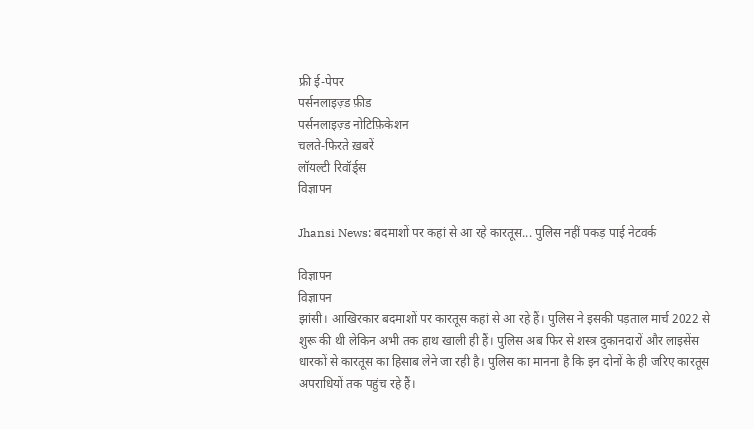फ्री ई-पेपर
पर्सनलाइज़्ड फ़ीड
पर्सनलाइज़्ड नोटिफ़िकेशन
चलते-फिरते ख़बरें
लॉयल्टी रिवॉर्ड्स
विज्ञापन

Jhansi News: बदमाशों पर कहां से आ रहे कारतूस... पुलिस नहीं पकड़ पाई नेटवर्क

विज्ञापन
विज्ञापन
झांसी। आखिरकार बदमाशों पर कारतूस कहां से आ रहे हैं। पुलिस ने इसकी पड़ताल मार्च 2022 से शुरू की थी लेकिन अभी तक हाथ खाली ही हैं। पुलिस अब फिर से शस्त्र दुकानदारों और लाइसेंस धारकों से कारतूस का हिसाब लेने जा रही है। पुलिस का मानना है कि इन दोनों के ही जरिए कारतूस अपराधियों तक पहुंच रहे हैं।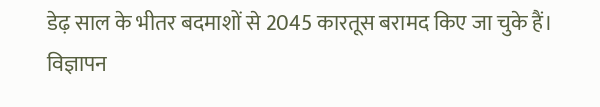डेढ़ साल के भीतर बदमाशों से 2045 कारतूस बरामद किए जा चुके हैं।
विज्ञापन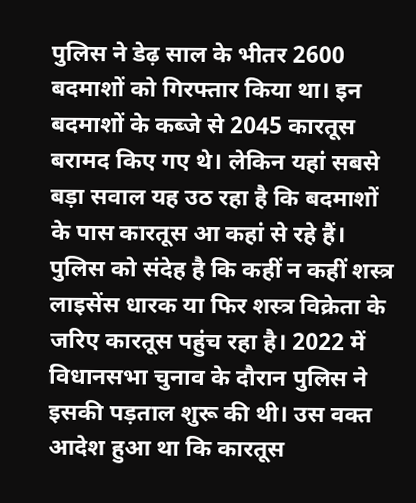पुलिस ने डेढ़ साल के भीतर 2600 बदमाशों को गिरफ्तार किया था। इन बदमाशों के कब्जे से 2045 कारतूस बरामद किए गए थे। लेकिन यहां सबसे बड़ा सवाल यह उठ रहा है कि बदमाशों के पास कारतूस आ कहां से रहे हैं। पुलिस को संदेह है कि कहीं न कहीं शस्त्र लाइसेंस धारक या फिर शस्त्र विक्रेता के जरिए कारतूस पहुंच रहा है। 2022 में विधानसभा चुनाव के दौरान पुलिस ने इसकी पड़ताल शुरू की थी। उस वक्त आदेश हुआ था कि कारतूस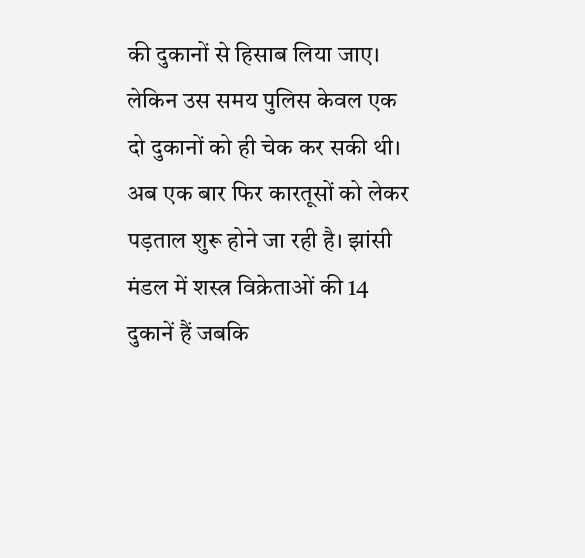की दुकानों से हिसाब लिया जाए। लेकिन उस समय पुलिस केवल एक दो दुकानों को ही चेक कर सकी थी। अब एक बार फिर कारतूसों को लेकर पड़ताल शुरू होने जा रही है। झांसी मंडल में शस्त्र विक्रेताओं की 14 दुकानें हैं जबकि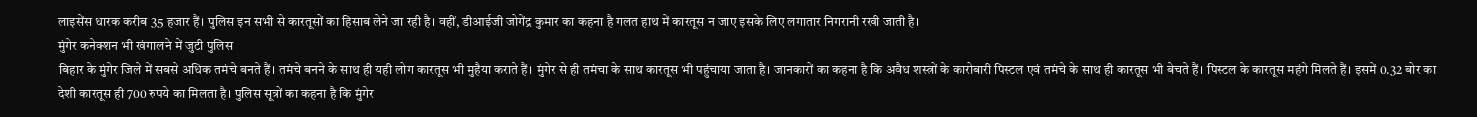लाइसेंस धारक करीब 35 हजार हैं। पुलिस इन सभी से कारतूसों का हिसाब लेने जा रही है। वहीं, डीआईजी जोगेंद्र कुमार का कहना है गलत हाथ में कारतूस न जाए इसके लिए लगातार निगरानी रखी जाती है।
मुंगेर कनेक्शन भी खंगालने में जुटी पुलिस
बिहार के मुंगेर जिले में सबसे अधिक तमंचे बनते हैं। तमंचे बनने के साथ ही यही लोग कारतूस भी मुहैया कराते हैं। मुंगेर से ही तमंचा के साथ कारतूस भी पहुंचाया जाता है। जानकारों का कहना है कि अवैध शस्त्रों के कारोबारी पिस्टल एवं तमंचे के साथ ही कारतूस भी बेचते हैं। पिस्टल के कारतूस महंगे मिलते हैं। इसमें 0.32 बोर का देशी कारतूस ही 700 रुपये का मिलता है। पुलिस सूत्रों का कहना है कि मुंगेर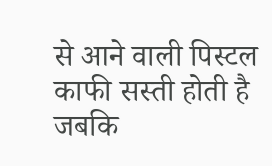से आने वाली पिस्टल काफी सस्ती होती है जबकि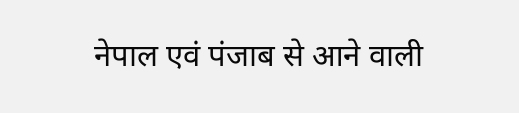नेपाल एवं पंजाब से आने वाली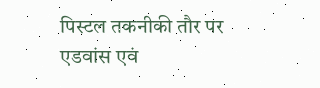पिस्टल तकनीकी तौर पर एडवांस एवं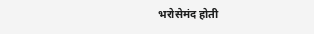भरोसेमंद होती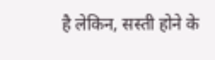है लेकिन, सस्ती होने के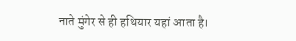नाते मुंगेर से ही हथियार यहां आता है।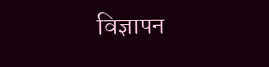विज्ञापन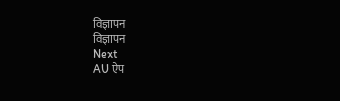विज्ञापन
विज्ञापन
Next
AU ऐप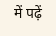में पढ़ें